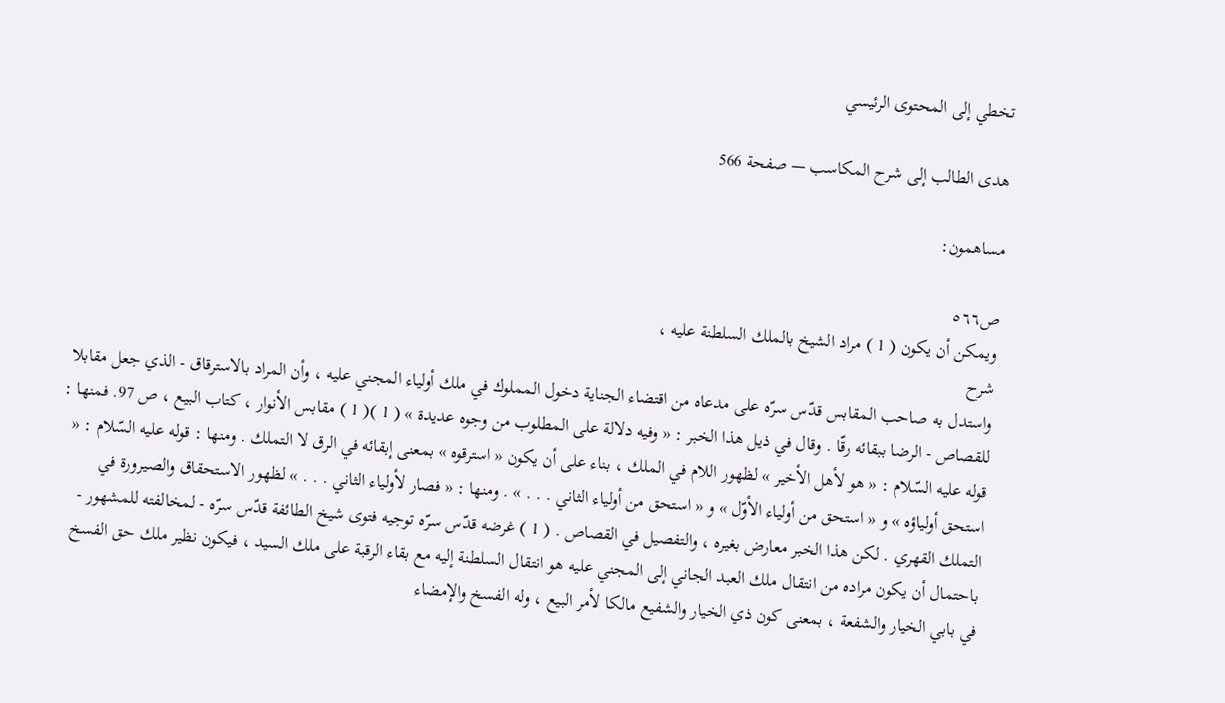تخطي إلى المحتوى الرئيسي

هدى الطالب إلى شرح المكاسب — صفحة 566

مساهمون:

ص٥٦٦
ويمكن أن يكون ( 1 ) مراد الشيخ بالملك السلطنة عليه ،
شرح
واستدل به صاحب المقابس قدّس سرّه على مدعاه من اقتضاء الجناية دخول المملوك في ملك أولياء المجني عليه ، وأن المراد بالاسترقاق - الذي جعل مقابلا للقصاص - الرضا ببقائه رقّا . وقال في ذيل هذا الخبر : « وفيه دلالة على المطلوب من وجوه عديدة » ( 1 )( 1 ) مقابس الأنوار ، كتاب البيع ، ص 97. فمنها : قوله عليه السّلام : « هو لأهل الأخير » لظهور اللام في الملك ، بناء على أن يكون « استرقوه » بمعنى إبقائه في الرق لا التملك . ومنها : قوله عليه السّلام : « استحق أولياؤه » و « استحق من أولياء الأوّل » و « استحق من أولياء الثاني . . . » . ومنها : « فصار لأولياء الثاني . . . » لظهور الاستحقاق والصيرورة في التملك القهري . لكن هذا الخبر معارض بغيره ، والتفصيل في القصاص . ( 1 ) غرضه قدّس سرّه توجيه فتوى شيخ الطائفة قدّس سرّه - لمخالفته للمشهور - باحتمال أن يكون مراده من انتقال ملك العبد الجاني إلى المجني عليه هو انتقال السلطنة إليه مع بقاء الرقبة على ملك السيد ، فيكون نظير ملك حق الفسخ في بابي الخيار والشفعة ، بمعنى كون ذي الخيار والشفيع مالكا لأمر البيع ، وله الفسخ والإمضاء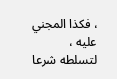، فكذا المجني عليه ، لتسلطه شرعا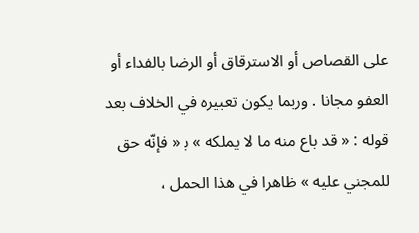على القصاص أو الاسترقاق أو الرضا بالفداء أو العفو مجانا . وربما يكون تعبيره في الخلاف بعد قوله : « قد باع منه ما لا يملكه » ب‍ « فإنّه حق للمجني عليه » ظاهرا في هذا الحمل ،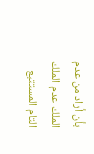بأن أراد من عدم الملك عدم الملك التام المستتبع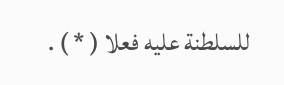للسلطنة عليه فعلا ( * ) .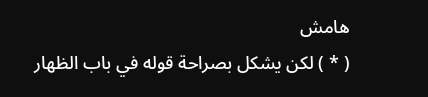هامش
( * ) لكن يشكل بصراحة قوله في باب الظهار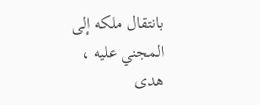بانتقال ملكه إلى المجني عليه ،
هدى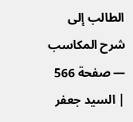الطالب إلى شرح المكاسب — صفحة 566 | السيد جعفر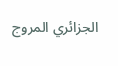الجزائري المروج